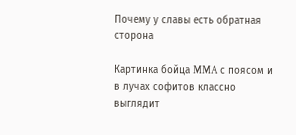Почему у славы есть обратная сторона

Картинка бойца MMA с поясом и в лучах софитов классно выглядит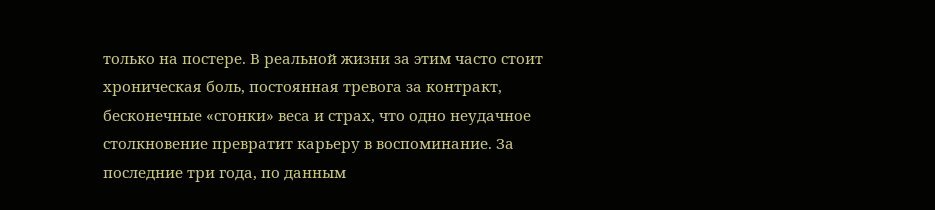только на постере. В реальной жизни за этим часто стоит хроническая боль, постоянная тревога за контракт, бесконечные «сгонки» веса и страх, что одно неудачное столкновение превратит карьеру в воспоминание. За последние три года, по данным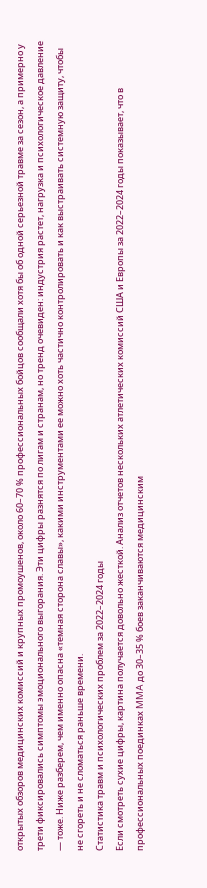открытых обзоров медицинских комиссий и крупных промоушенов, около 60–70 % профессиональных бойцов сообщали хотя бы об одной серьезной травме за сезон, а примерно у трети фиксировались симптомы эмоционального выгорания. Эти цифры разнятся по лигам и странам, но тренд очевиден: индустрия растет, нагрузка и психологическое давление — тоже. Ниже разберем, чем именно опасна «темная сторона славы», какими инструментами ее можно хоть частично контролировать и как выстраивать системную защиту, чтобы не сгореть и не сломаться раньше времени.
Статистика травм и психологических проблем за 2022–2024 годы
Если смотреть сухие цифры, картина получается довольно жесткой. Анализ отчетов нескольких атлетических комиссий США и Европы за 2022–2024 годы показывает, что в профессиональных поединках MMA до 30–35 % боев заканчиваются медицинским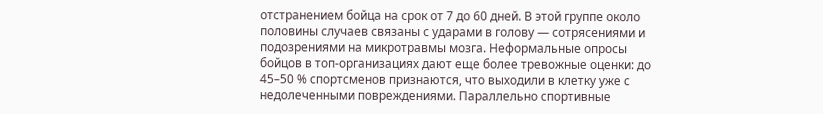отстранением бойца на срок от 7 до 60 дней. В этой группе около половины случаев связаны с ударами в голову — сотрясениями и подозрениями на микротравмы мозга. Неформальные опросы бойцов в топ‑организациях дают еще более тревожные оценки: до 45–50 % спортсменов признаются, что выходили в клетку уже с недолеченными повреждениями. Параллельно спортивные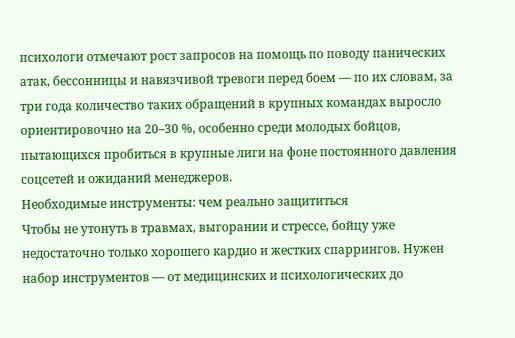психологи отмечают рост запросов на помощь по поводу панических атак, бессонницы и навязчивой тревоги перед боем — по их словам, за три года количество таких обращений в крупных командах выросло ориентировочно на 20–30 %, особенно среди молодых бойцов, пытающихся пробиться в крупные лиги на фоне постоянного давления соцсетей и ожиданий менеджеров.
Необходимые инструменты: чем реально защититься
Чтобы не утонуть в травмах, выгорании и стрессе, бойцу уже недостаточно только хорошего кардио и жестких спаррингов. Нужен набор инструментов — от медицинских и психологических до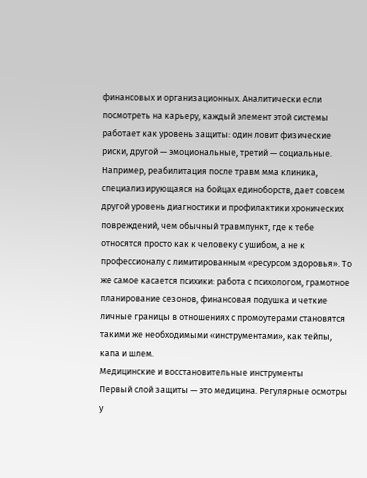финансовых и организационных. Аналитически если посмотреть на карьеру, каждый элемент этой системы работает как уровень защиты: один ловит физические риски, другой — эмоциональные, третий — социальные. Например, реабилитация после травм мма клиника, специализирующаяся на бойцах единоборств, дает совсем другой уровень диагностики и профилактики хронических повреждений, чем обычный травмпункт, где к тебе относятся просто как к человеку с ушибом, а не к профессионалу с лимитированным «ресурсом здоровья». То же самое касается психики: работа с психологом, грамотное планирование сезонов, финансовая подушка и четкие личные границы в отношениях с промоутерами становятся такими же необходимыми «инструментами», как тейпы, капа и шлем.
Медицинские и восстановительные инструменты
Первый слой защиты — это медицина. Регулярные осмотры у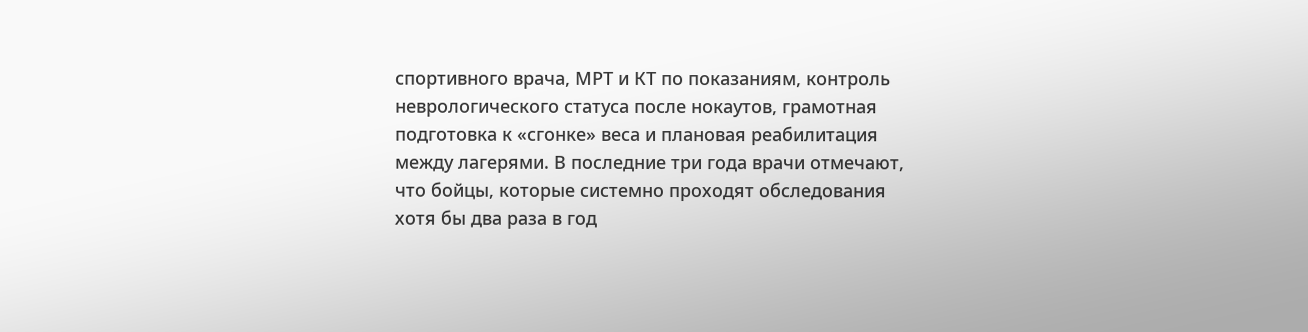спортивного врача, МРТ и КТ по показаниям, контроль неврологического статуса после нокаутов, грамотная подготовка к «сгонке» веса и плановая реабилитация между лагерями. В последние три года врачи отмечают, что бойцы, которые системно проходят обследования хотя бы два раза в год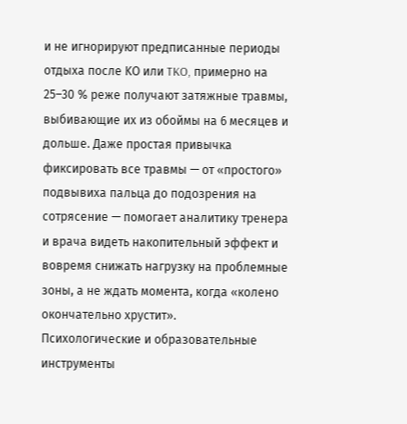и не игнорируют предписанные периоды отдыха после KО или TKO, примерно на 25–30 % реже получают затяжные травмы, выбивающие их из обоймы на 6 месяцев и дольше. Даже простая привычка фиксировать все травмы — от «простого» подвывиха пальца до подозрения на сотрясение — помогает аналитику тренера и врача видеть накопительный эффект и вовремя снижать нагрузку на проблемные зоны, а не ждать момента, когда «колено окончательно хрустит».
Психологические и образовательные инструменты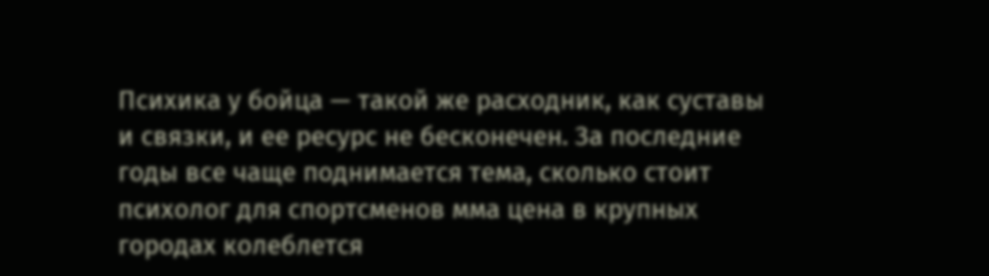Психика у бойца — такой же расходник, как суставы и связки, и ее ресурс не бесконечен. За последние годы все чаще поднимается тема, сколько стоит психолог для спортсменов мма цена в крупных городах колеблется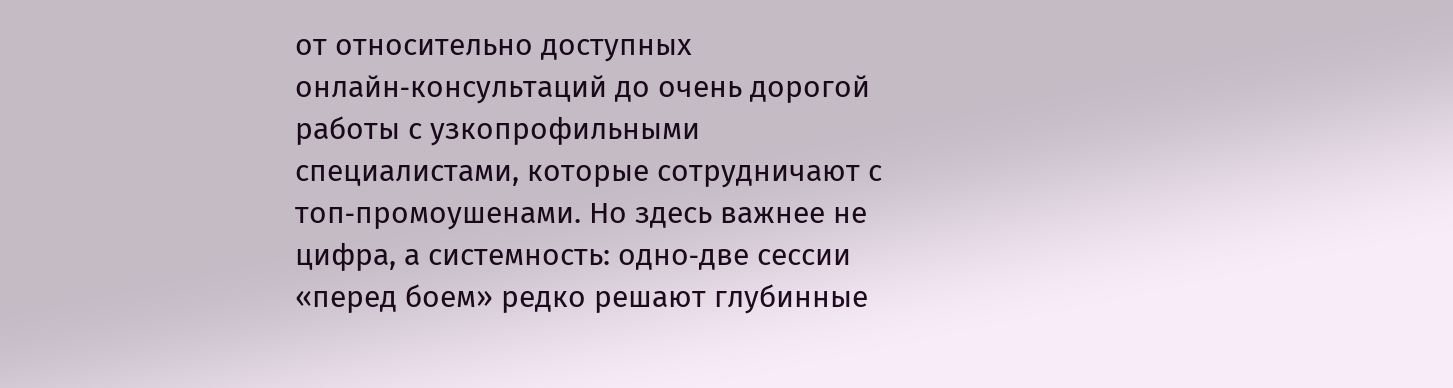от относительно доступных онлайн‑консультаций до очень дорогой работы с узкопрофильными специалистами, которые сотрудничают с топ‑промоушенами. Но здесь важнее не цифра, а системность: одно‑две сессии «перед боем» редко решают глубинные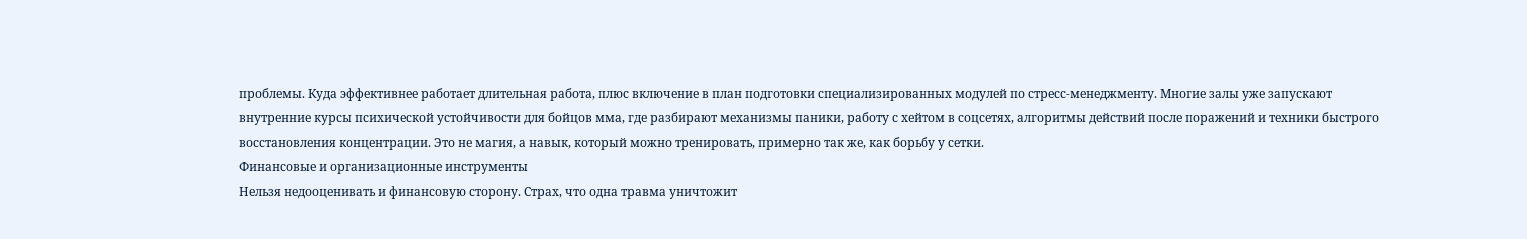проблемы. Куда эффективнее работает длительная работа, плюс включение в план подготовки специализированных модулей по стресс-менеджменту. Многие залы уже запускают внутренние курсы психической устойчивости для бойцов мма, где разбирают механизмы паники, работу с хейтом в соцсетях, алгоритмы действий после поражений и техники быстрого восстановления концентрации. Это не магия, а навык, который можно тренировать, примерно так же, как борьбу у сетки.
Финансовые и организационные инструменты
Нельзя недооценивать и финансовую сторону. Страх, что одна травма уничтожит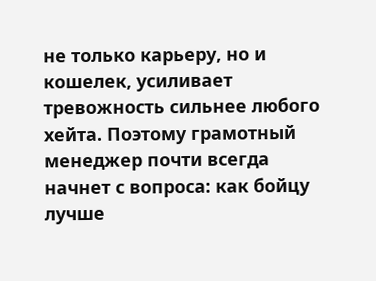не только карьеру, но и кошелек, усиливает тревожность сильнее любого хейта. Поэтому грамотный менеджер почти всегда начнет с вопроса: как бойцу лучше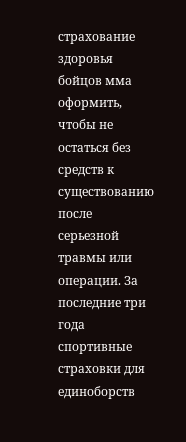страхование здоровья бойцов мма оформить, чтобы не остаться без средств к существованию после серьезной травмы или операции. За последние три года спортивные страховки для единоборств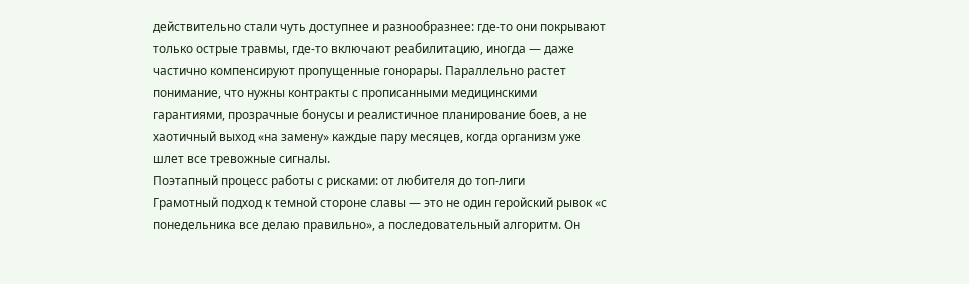действительно стали чуть доступнее и разнообразнее: где‑то они покрывают только острые травмы, где‑то включают реабилитацию, иногда — даже частично компенсируют пропущенные гонорары. Параллельно растет понимание, что нужны контракты с прописанными медицинскими гарантиями, прозрачные бонусы и реалистичное планирование боев, а не хаотичный выход «на замену» каждые пару месяцев, когда организм уже шлет все тревожные сигналы.
Поэтапный процесс работы с рисками: от любителя до топ‑лиги
Грамотный подход к темной стороне славы — это не один геройский рывок «с понедельника все делаю правильно», а последовательный алгоритм. Он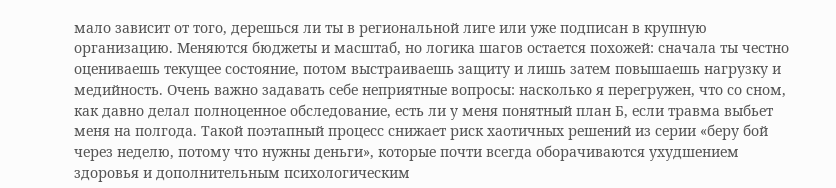мало зависит от того, дерешься ли ты в региональной лиге или уже подписан в крупную организацию. Меняются бюджеты и масштаб, но логика шагов остается похожей: сначала ты честно оцениваешь текущее состояние, потом выстраиваешь защиту и лишь затем повышаешь нагрузку и медийность. Очень важно задавать себе неприятные вопросы: насколько я перегружен, что со сном, как давно делал полноценное обследование, есть ли у меня понятный план Б, если травма выбьет меня на полгода. Такой поэтапный процесс снижает риск хаотичных решений из серии «беру бой через неделю, потому что нужны деньги», которые почти всегда оборачиваются ухудшением здоровья и дополнительным психологическим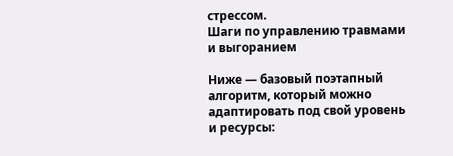стрессом.
Шаги по управлению травмами и выгоранием

Ниже — базовый поэтапный алгоритм, который можно адаптировать под свой уровень и ресурсы: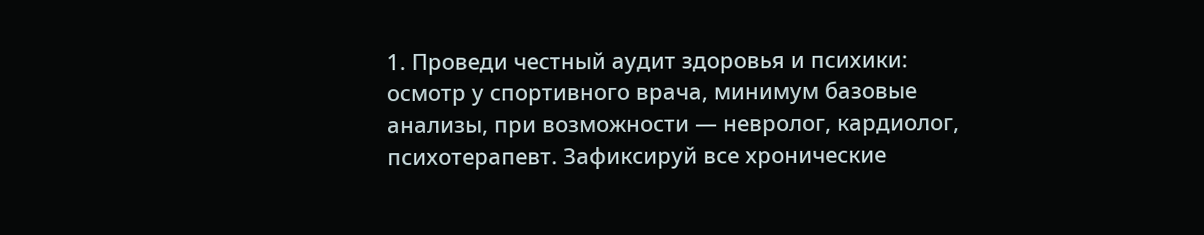1. Проведи честный аудит здоровья и психики: осмотр у спортивного врача, минимум базовые анализы, при возможности — невролог, кардиолог, психотерапевт. Зафиксируй все хронические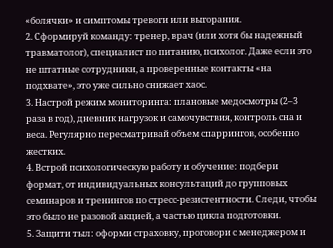«болячки» и симптомы тревоги или выгорания.
2. Сформируй команду: тренер, врач (или хотя бы надежный травматолог), специалист по питанию, психолог. Даже если это не штатные сотрудники, а проверенные контакты «на подхвате», это уже сильно снижает хаос.
3. Настрой режим мониторинга: плановые медосмотры (2–3 раза в год), дневник нагрузок и самочувствия, контроль сна и веса. Регулярно пересматривай объем спаррингов, особенно жестких.
4. Встрой психологическую работу и обучение: подбери формат, от индивидуальных консультаций до групповых семинаров и тренингов по стресс-резистентности. Следи, чтобы это было не разовой акцией, а частью цикла подготовки.
5. Защити тыл: оформи страховку, проговори с менеджером и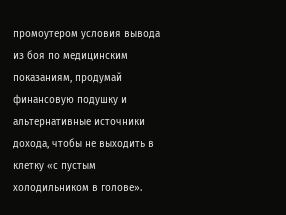промоутером условия вывода из боя по медицинским показаниям, продумай финансовую подушку и альтернативные источники дохода, чтобы не выходить в клетку «с пустым холодильником в голове».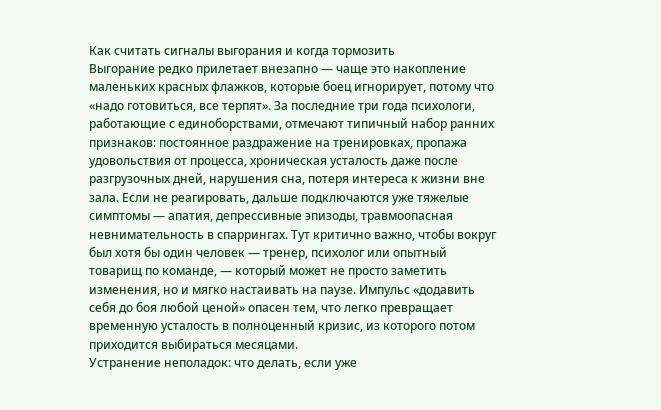Как считать сигналы выгорания и когда тормозить
Выгорание редко прилетает внезапно — чаще это накопление маленьких красных флажков, которые боец игнорирует, потому что «надо готовиться, все терпят». За последние три года психологи, работающие с единоборствами, отмечают типичный набор ранних признаков: постоянное раздражение на тренировках, пропажа удовольствия от процесса, хроническая усталость даже после разгрузочных дней, нарушения сна, потеря интереса к жизни вне зала. Если не реагировать, дальше подключаются уже тяжелые симптомы — апатия, депрессивные эпизоды, травмоопасная невнимательность в спаррингах. Тут критично важно, чтобы вокруг был хотя бы один человек — тренер, психолог или опытный товарищ по команде, — который может не просто заметить изменения, но и мягко настаивать на паузе. Импульс «додавить себя до боя любой ценой» опасен тем, что легко превращает временную усталость в полноценный кризис, из которого потом приходится выбираться месяцами.
Устранение неполадок: что делать, если уже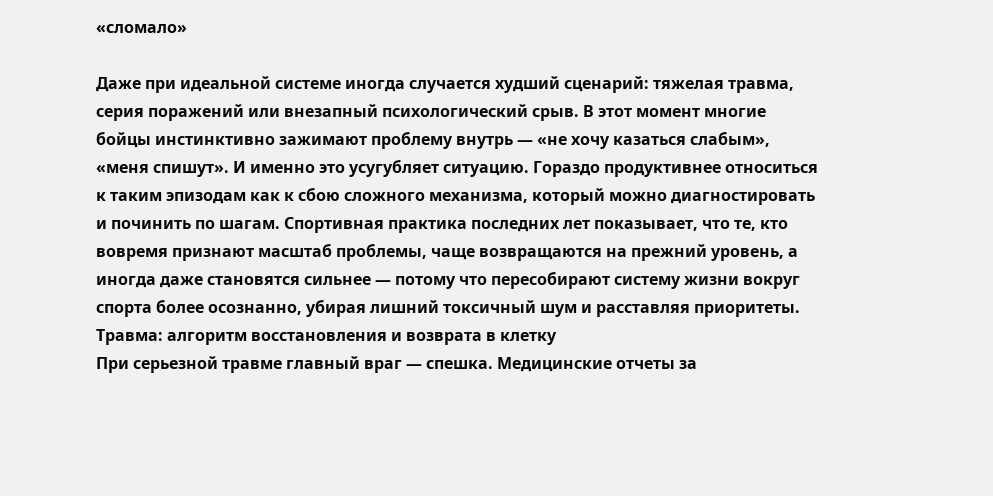«сломало»

Даже при идеальной системе иногда случается худший сценарий: тяжелая травма, серия поражений или внезапный психологический срыв. В этот момент многие бойцы инстинктивно зажимают проблему внутрь — «не хочу казаться слабым», «меня спишут». И именно это усугубляет ситуацию. Гораздо продуктивнее относиться к таким эпизодам как к сбою сложного механизма, который можно диагностировать и починить по шагам. Спортивная практика последних лет показывает, что те, кто вовремя признают масштаб проблемы, чаще возвращаются на прежний уровень, а иногда даже становятся сильнее — потому что пересобирают систему жизни вокруг спорта более осознанно, убирая лишний токсичный шум и расставляя приоритеты.
Травма: алгоритм восстановления и возврата в клетку
При серьезной травме главный враг — спешка. Медицинские отчеты за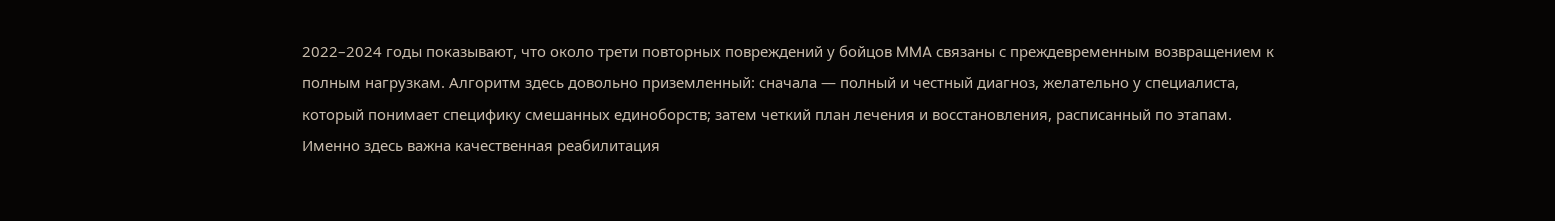2022–2024 годы показывают, что около трети повторных повреждений у бойцов MMA связаны с преждевременным возвращением к полным нагрузкам. Алгоритм здесь довольно приземленный: сначала — полный и честный диагноз, желательно у специалиста, который понимает специфику смешанных единоборств; затем четкий план лечения и восстановления, расписанный по этапам. Именно здесь важна качественная реабилитация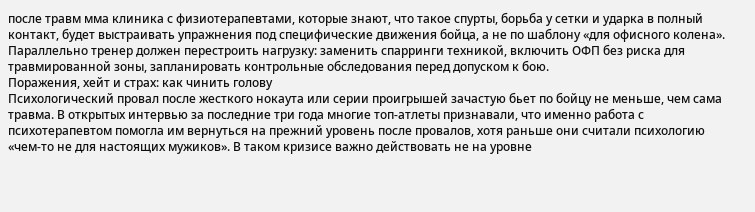после травм мма клиника с физиотерапевтами, которые знают, что такое спурты, борьба у сетки и ударка в полный контакт, будет выстраивать упражнения под специфические движения бойца, а не по шаблону «для офисного колена». Параллельно тренер должен перестроить нагрузку: заменить спарринги техникой, включить ОФП без риска для травмированной зоны, запланировать контрольные обследования перед допуском к бою.
Поражения, хейт и страх: как чинить голову
Психологический провал после жесткого нокаута или серии проигрышей зачастую бьет по бойцу не меньше, чем сама травма. В открытых интервью за последние три года многие топ‑атлеты признавали, что именно работа с психотерапевтом помогла им вернуться на прежний уровень после провалов, хотя раньше они считали психологию «чем‑то не для настоящих мужиков». В таком кризисе важно действовать не на уровне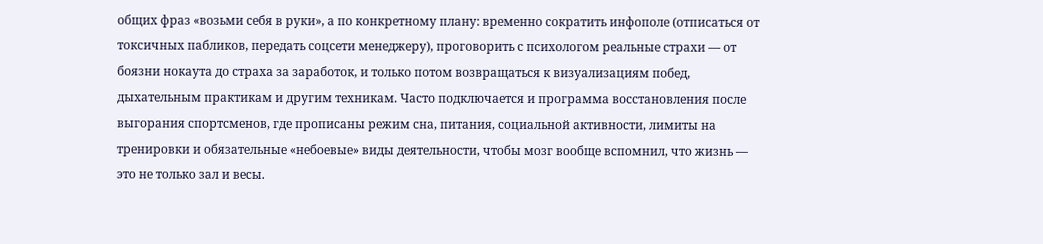общих фраз «возьми себя в руки», а по конкретному плану: временно сократить инфополе (отписаться от токсичных пабликов, передать соцсети менеджеру), проговорить с психологом реальные страхи — от боязни нокаута до страха за заработок, и только потом возвращаться к визуализациям побед, дыхательным практикам и другим техникам. Часто подключается и программа восстановления после выгорания спортсменов, где прописаны режим сна, питания, социальной активности, лимиты на тренировки и обязательные «небоевые» виды деятельности, чтобы мозг вообще вспомнил, что жизнь — это не только зал и весы.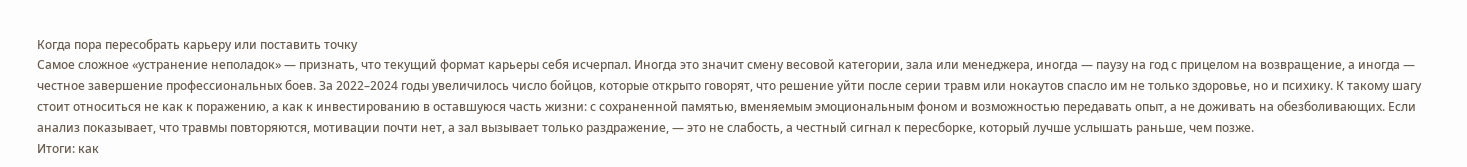Когда пора пересобрать карьеру или поставить точку
Самое сложное «устранение неполадок» — признать, что текущий формат карьеры себя исчерпал. Иногда это значит смену весовой категории, зала или менеджера, иногда — паузу на год с прицелом на возвращение, а иногда — честное завершение профессиональных боев. За 2022–2024 годы увеличилось число бойцов, которые открыто говорят, что решение уйти после серии травм или нокаутов спасло им не только здоровье, но и психику. К такому шагу стоит относиться не как к поражению, а как к инвестированию в оставшуюся часть жизни: с сохраненной памятью, вменяемым эмоциональным фоном и возможностью передавать опыт, а не доживать на обезболивающих. Если анализ показывает, что травмы повторяются, мотивации почти нет, а зал вызывает только раздражение, — это не слабость, а честный сигнал к пересборке, который лучше услышать раньше, чем позже.
Итоги: как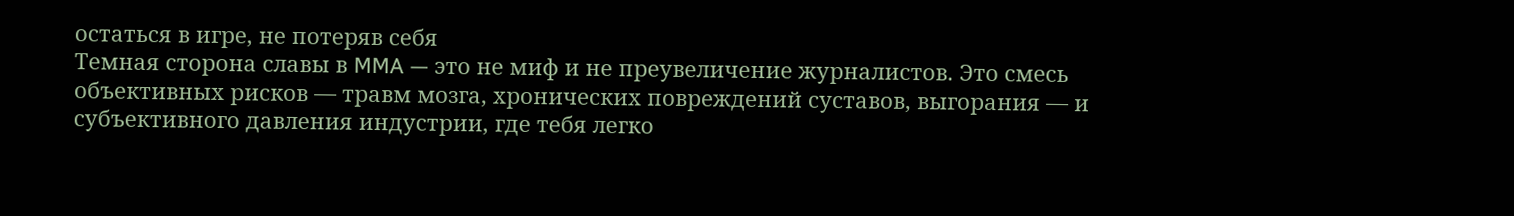остаться в игре, не потеряв себя
Темная сторона славы в MMA — это не миф и не преувеличение журналистов. Это смесь объективных рисков — травм мозга, хронических повреждений суставов, выгорания — и субъективного давления индустрии, где тебя легко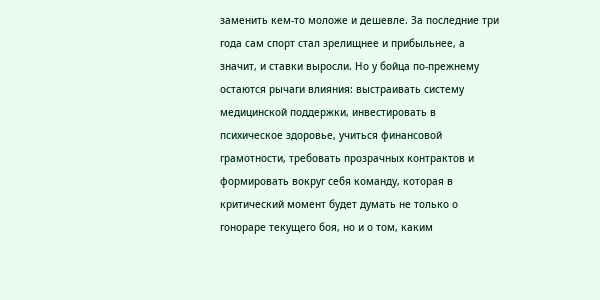заменить кем‑то моложе и дешевле. За последние три года сам спорт стал зрелищнее и прибыльнее, а значит, и ставки выросли. Но у бойца по‑прежнему остаются рычаги влияния: выстраивать систему медицинской поддержки, инвестировать в психическое здоровье, учиться финансовой грамотности, требовать прозрачных контрактов и формировать вокруг себя команду, которая в критический момент будет думать не только о гонораре текущего боя, но и о том, каким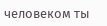человеком ты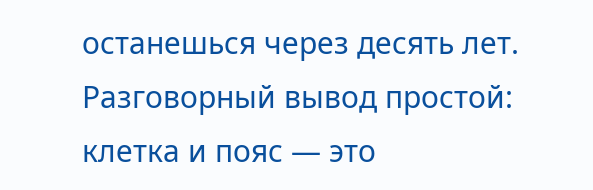останешься через десять лет. Разговорный вывод простой: клетка и пояс — это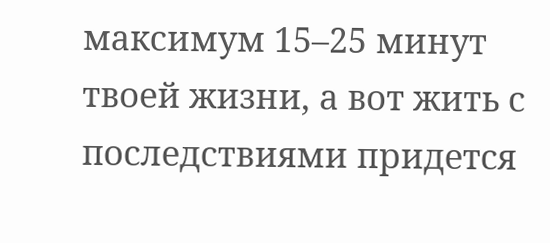максимум 15–25 минут твоей жизни, а вот жить с последствиями придется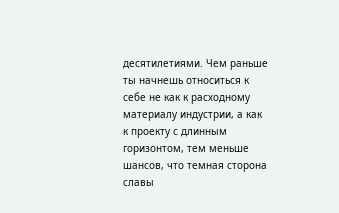десятилетиями. Чем раньше ты начнешь относиться к себе не как к расходному материалу индустрии, а как к проекту с длинным горизонтом, тем меньше шансов, что темная сторона славы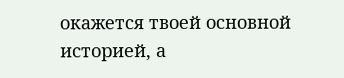окажется твоей основной историей, а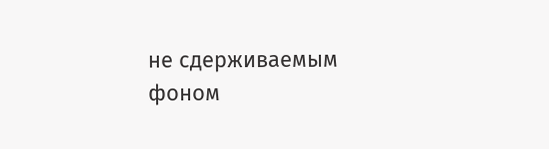не сдерживаемым фоном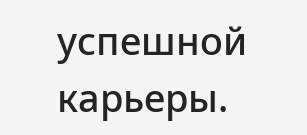успешной карьеры.